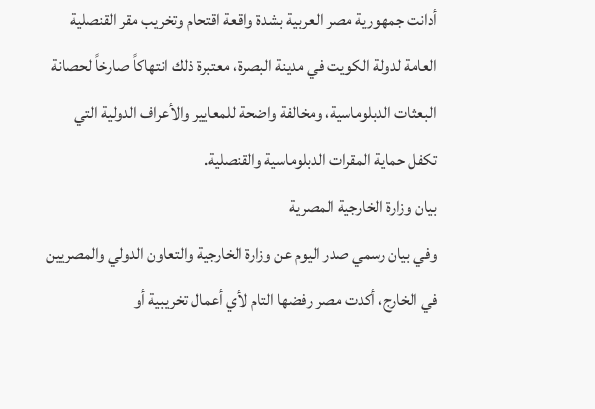أدانت جمهورية مصر العربية بشدة واقعة اقتحام وتخريب مقر القنصلية العامة لدولة الكويت في مدينة البصرة، معتبرة ذلك انتهاكاً صارخاً لحصانة البعثات الدبلوماسية، ومخالفة واضحة للمعايير والأعراف الدولية التي تكفل حماية المقرات الدبلوماسية والقنصلية.
بيان وزارة الخارجية المصرية
وفي بيان رسمي صدر اليوم عن وزارة الخارجية والتعاون الدولي والمصريين في الخارج، أكدت مصر رفضها التام لأي أعمال تخريبية أو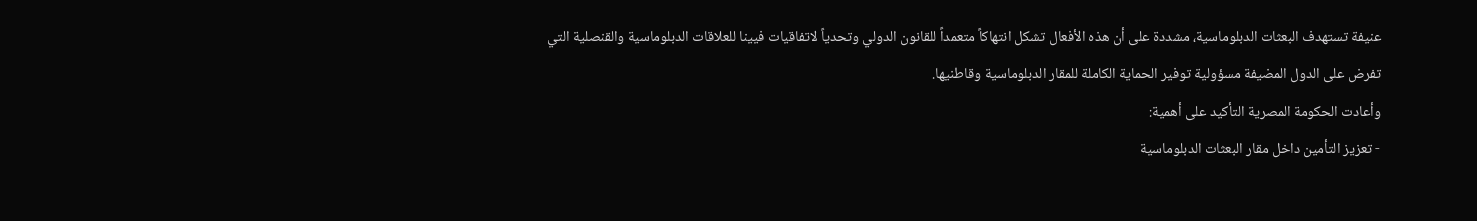عنيفة تستهدف البعثات الدبلوماسية، مشددة على أن هذه الأفعال تشكل انتهاكاً متعمداً للقانون الدولي وتحدياً لاتفاقيات فيينا للعلاقات الدبلوماسية والقنصلية التي تفرض على الدول المضيفة مسؤولية توفير الحماية الكاملة للمقار الدبلوماسية وقاطنيها.
وأعادت الحكومة المصرية التأكيد على أهمية:
- تعزيز التأمين داخل مقار البعثات الدبلوماسية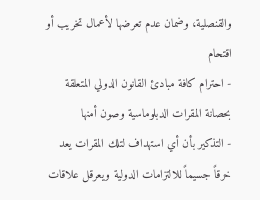والقنصلية، وضمان عدم تعرضها لأعمال تخريب أو اقتحام
- احترام كافة مبادئ القانون الدولي المتعلقة بحصانة المقرات الدبلوماسية وصون أمنها
- التذكير بأن أي استهداف لتلك المقرات يعد خرقاً جسيماً للالتزامات الدولية ويعرقل علاقات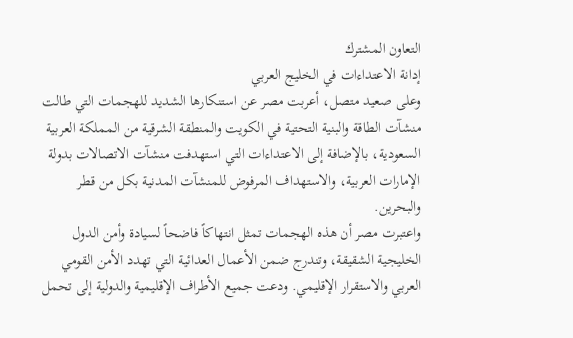التعاون المشترك
إدانة الاعتداءات في الخليج العربي
وعلى صعيد متصل، أعربت مصر عن استنكارها الشديد للهجمات التي طالت منشآت الطاقة والبنية التحتية في الكويت والمنطقة الشرقية من المملكة العربية السعودية، بالإضافة إلى الاعتداءات التي استهدفت منشآت الاتصالات بدولة الإمارات العربية، والاستهداف المرفوض للمنشآت المدنية بكل من قطر والبحرين.
واعتبرت مصر أن هذه الهجمات تمثل انتهاكاً فاضحاً لسيادة وأمن الدول الخليجية الشقيقة، وتندرج ضمن الأعمال العدائية التي تهدد الأمن القومي العربي والاستقرار الإقليمي. ودعت جميع الأطراف الإقليمية والدولية إلى تحمل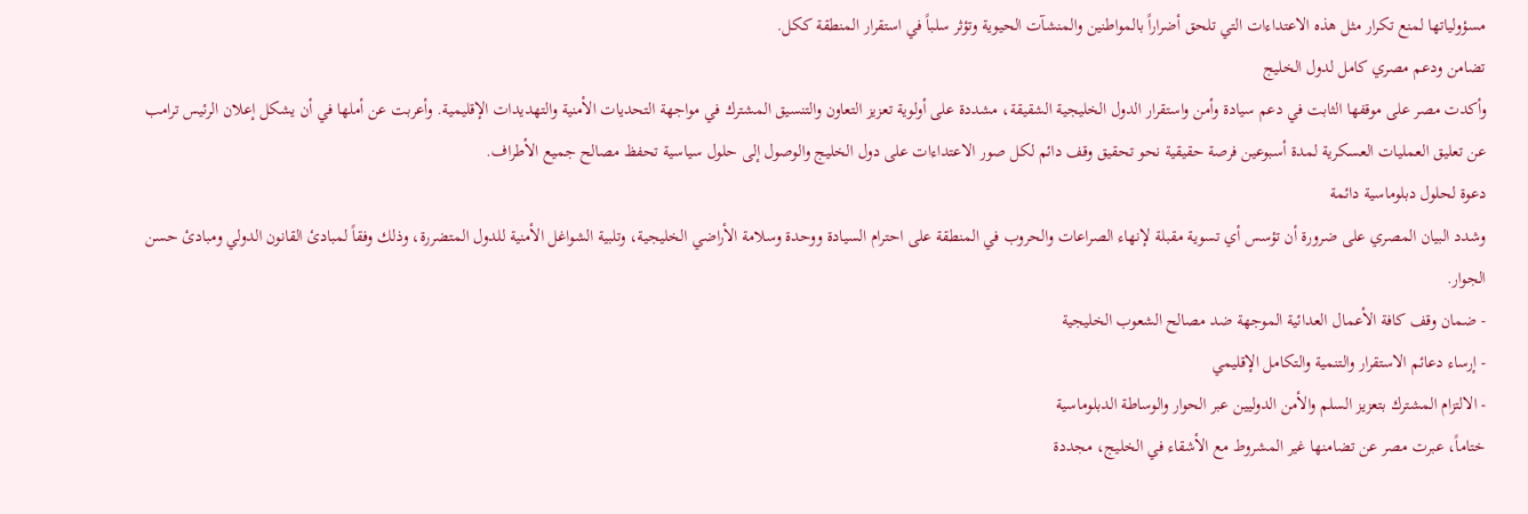مسؤولياتها لمنع تكرار مثل هذه الاعتداءات التي تلحق أضراراً بالمواطنين والمنشآت الحيوية وتؤثر سلباً في استقرار المنطقة ككل.
تضامن ودعم مصري كامل لدول الخليج
وأكدت مصر على موقفها الثابت في دعم سيادة وأمن واستقرار الدول الخليجية الشقيقة، مشددة على أولوية تعزيز التعاون والتنسيق المشترك في مواجهة التحديات الأمنية والتهديدات الإقليمية. وأعربت عن أملها في أن يشكل إعلان الرئيس ترامب عن تعليق العمليات العسكرية لمدة أسبوعين فرصة حقيقية نحو تحقيق وقف دائم لكل صور الاعتداءات على دول الخليج والوصول إلى حلول سياسية تحفظ مصالح جميع الأطراف.
دعوة لحلول دبلوماسية دائمة
وشدد البيان المصري على ضرورة أن تؤسس أي تسوية مقبلة لإنهاء الصراعات والحروب في المنطقة على احترام السيادة ووحدة وسلامة الأراضي الخليجية، وتلبية الشواغل الأمنية للدول المتضررة، وذلك وفقاً لمبادئ القانون الدولي ومبادئ حسن الجوار.
- ضمان وقف كافة الأعمال العدائية الموجهة ضد مصالح الشعوب الخليجية
- إرساء دعائم الاستقرار والتنمية والتكامل الإقليمي
- الالتزام المشترك بتعزيز السلم والأمن الدوليين عبر الحوار والوساطة الدبلوماسية
ختاماً، عبرت مصر عن تضامنها غير المشروط مع الأشقاء في الخليج، مجددة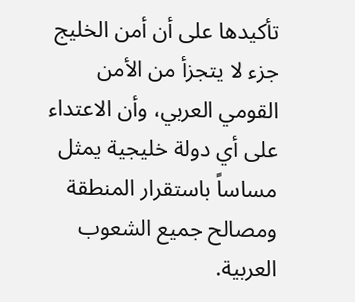تأكيدها على أن أمن الخليج جزء لا يتجزأ من الأمن القومي العربي، وأن الاعتداء على أي دولة خليجية يمثل مساساً باستقرار المنطقة ومصالح جميع الشعوب العربية.